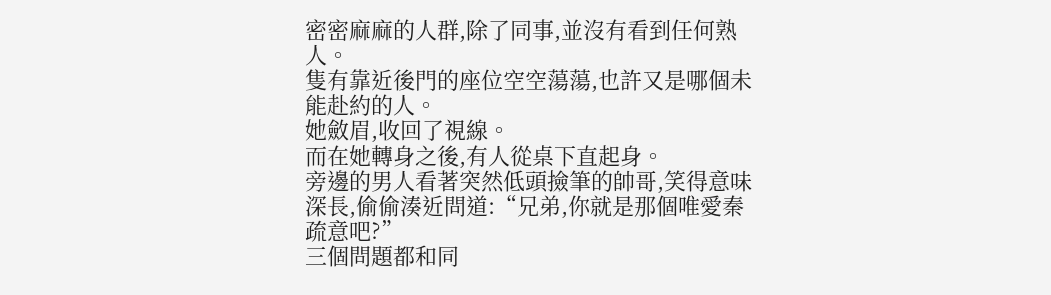密密麻麻的人群,除了同事,並沒有看到任何熟人。
隻有靠近後門的座位空空蕩蕩,也許又是哪個未能赴約的人。
她斂眉,收回了視線。
而在她轉身之後,有人從桌下直起身。
旁邊的男人看著突然低頭撿筆的帥哥,笑得意味深長,偷偷湊近問道:“兄弟,你就是那個唯愛秦疏意吧?”
三個問題都和同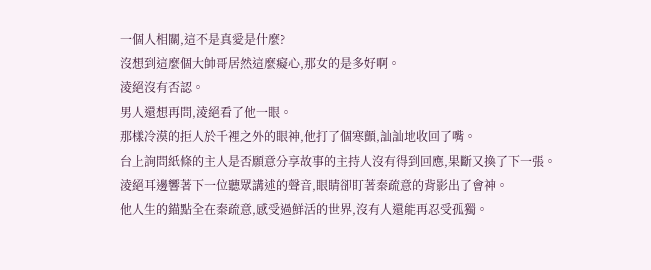一個人相關,這不是真愛是什麼?
沒想到這麼個大帥哥居然這麼癡心,那女的是多好啊。
淩絕沒有否認。
男人還想再問,淩絕看了他一眼。
那樣冷漠的拒人於千裡之外的眼神,他打了個寒顫,訕訕地收回了嘴。
台上詢問紙條的主人是否願意分享故事的主持人沒有得到回應,果斷又換了下一張。
淩絕耳邊響著下一位聽眾講述的聲音,眼睛卻盯著秦疏意的背影出了會神。
他人生的錨點全在秦疏意,感受過鮮活的世界,沒有人還能再忍受孤獨。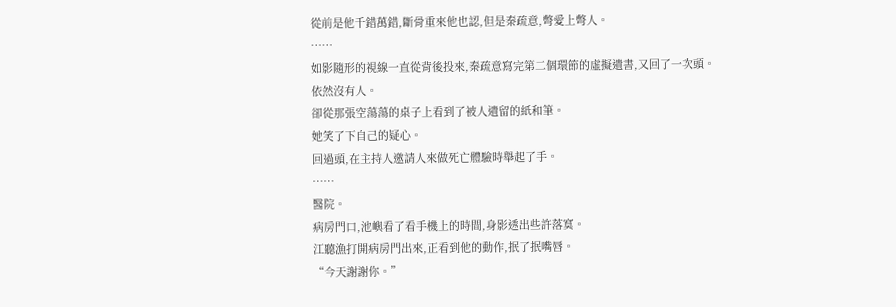從前是他千錯萬錯,斷骨重來他也認,但是秦疏意,彆愛上彆人。
……
如影隨形的視線一直從背後投來,秦疏意寫完第二個環節的虛擬遺書,又回了一次頭。
依然沒有人。
卻從那張空蕩蕩的桌子上看到了被人遺留的紙和筆。
她笑了下自己的疑心。
回過頭,在主持人邀請人來做死亡體驗時舉起了手。
……
醫院。
病房門口,池嶼看了看手機上的時間,身影透出些許落寞。
江聽漁打開病房門出來,正看到他的動作,抿了抿嘴唇。
“今天謝謝你。”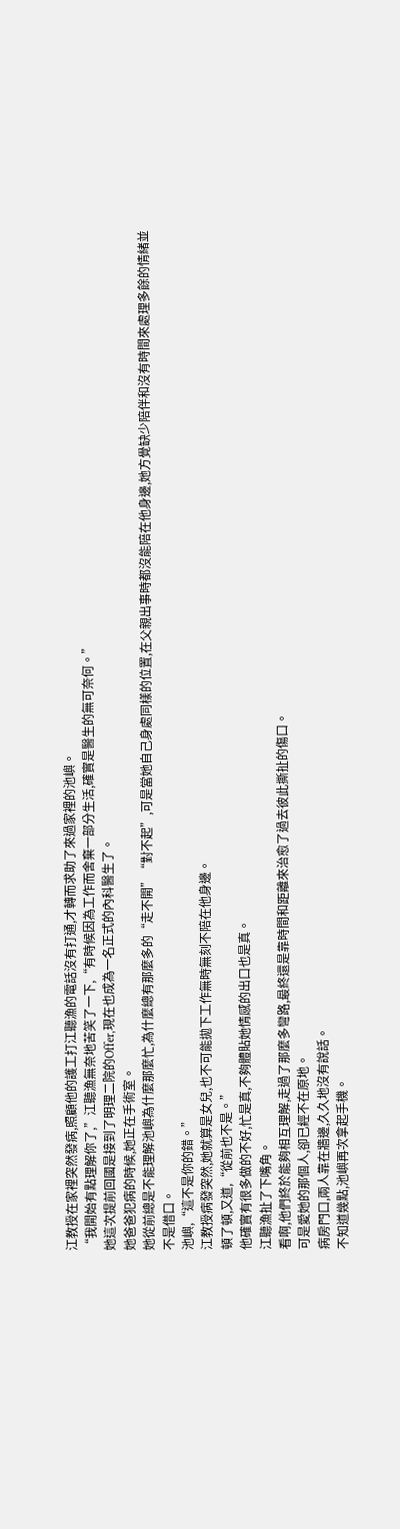江教授在家裡突然發病,照顧他的護工打江聽漁的電話沒有打通,才轉而求助了來過家裡的池嶼。
“我開始有點理解你了,”江聽漁無奈地苦笑了一下,“有時候因為工作而舍棄一部分生活,確實是醫生的無可奈何。”
她這次提前回國是接到了明理二院的Offer,現在也成為一名正式的內科醫生了。
她爸爸犯病的時候,她正在手術室。
她從前總是不能理解池嶼為什麼那麼忙,為什麼總有那麼多的“走不開”“對不起”,可是當她自己身處同樣的位置,在父親出事時都沒能陪在他身邊,她方覺缺少陪伴和沒有時間來處理多餘的情緒並不是借口。
池嶼,“這不是你的錯。”
江教授病發突然,她就算是女兒,也不可能拋下工作無時無刻不陪在他身邊。
頓了頓,又道,“從前也不是。”
他確實有很多做的不好,忙是真,不夠體貼她情感的出口也是真。
江聽漁扯了下嘴角。
看啊,他們終於能夠相互理解,走過了那麼多彎路,最終還是靠時間和距離來治愈了過去彼此撕扯的傷口。
可是愛她的那個人,卻已經不在原地。
病房門口,兩人靠在牆邊,久久地沒有說話。
不知道幾點,池嶼再次拿起手機。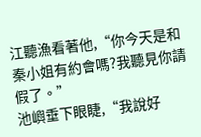江聽漁看著他,“你今天是和秦小姐有約會嗎?我聽見你請假了。”
池嶼垂下眼睫,“我說好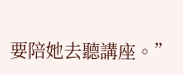要陪她去聽講座。”